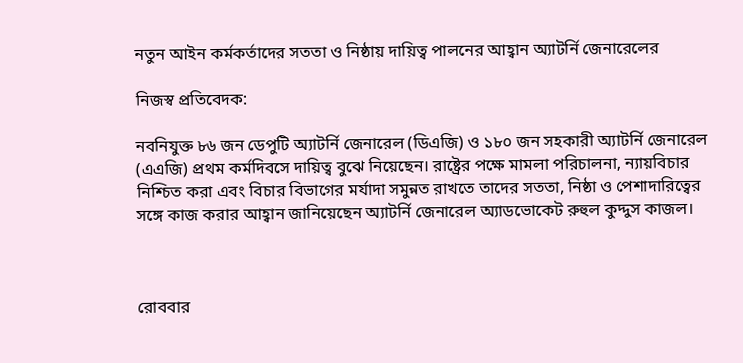নতুন আইন কর্মকর্তাদের সততা ও নিষ্ঠায় দায়িত্ব পালনের আহ্বান অ্যাটর্নি জেনারেলের

নিজস্ব প্রতিবেদক:

নবনিযুক্ত ৮৬ জন ডেপুটি অ্যাটর্নি জেনারেল (ডিএজি) ও ১৮০ জন সহকারী অ্যাটর্নি জেনারেল (এএজি) প্রথম কর্মদিবসে দায়িত্ব বুঝে নিয়েছেন। রাষ্ট্রের পক্ষে মামলা পরিচালনা, ন্যায়বিচার নিশ্চিত করা এবং বিচার বিভাগের মর্যাদা সমুন্নত রাখতে তাদের সততা, নিষ্ঠা ও পেশাদারিত্বের সঙ্গে কাজ করার আহ্বান জানিয়েছেন অ্যাটর্নি জেনারেল অ্যাডভোকেট রুহুল কুদ্দুস কাজল।



রোববার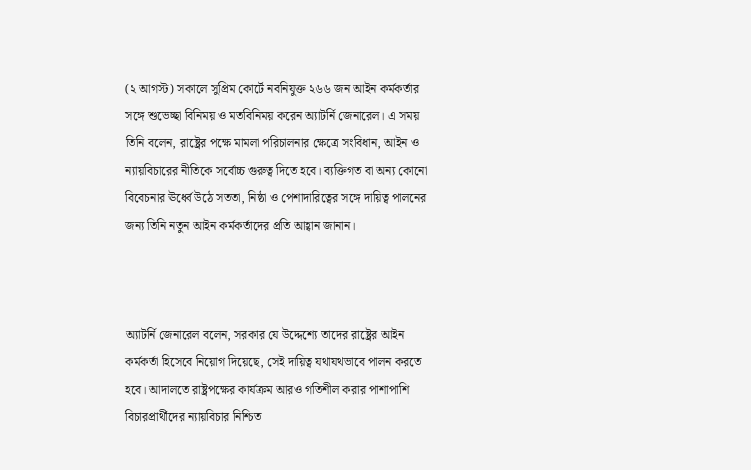(২ আগস্ট) সকালে সুপ্রিম কোর্টে নবনিযুক্ত ২৬৬ জন আইন কর্মকর্তার সঙ্গে শুভেচ্ছা বিনিময় ও মতবিনিময় করেন অ্যাটর্নি জেনারেল। এ সময় তিনি বলেন, রাষ্ট্রের পক্ষে মামলা পরিচালনার ক্ষেত্রে সংবিধান, আইন ও ন্যায়বিচারের নীতিকে সর্বোচ্চ গুরুত্ব দিতে হবে। ব্যক্তিগত বা অন্য কোনো বিবেচনার ঊর্ধ্বে উঠে সততা, নিষ্ঠা ও পেশাদারিত্বের সঙ্গে দায়িত্ব পালনের জন্য তিনি নতুন আইন কর্মকর্তাদের প্রতি আহ্বান জানান।



অ্যাটর্নি জেনারেল বলেন, সরকার যে উদ্দেশ্যে তাদের রাষ্ট্রের আইন কর্মকর্তা হিসেবে নিয়োগ দিয়েছে, সেই দায়িত্ব যথাযথভাবে পালন করতে হবে। আদালতে রাষ্ট্রপক্ষের কার্যক্রম আরও গতিশীল করার পাশাপাশি বিচারপ্রার্থীদের ন্যায়বিচার নিশ্চিত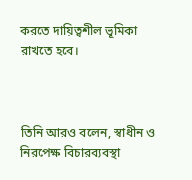করতে দায়িত্বশীল ভূমিকা রাখতে হবে।



তিনি আরও বলেন, স্বাধীন ও নিরপেক্ষ বিচারব্যবস্থা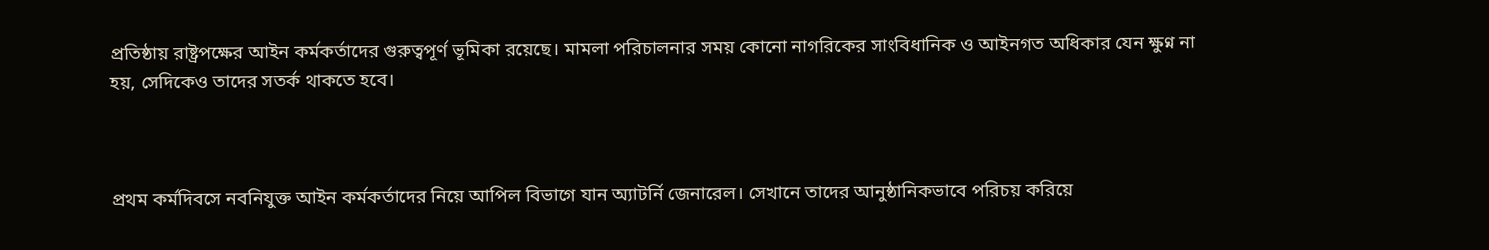প্রতিষ্ঠায় রাষ্ট্রপক্ষের আইন কর্মকর্তাদের গুরুত্বপূর্ণ ভূমিকা রয়েছে। মামলা পরিচালনার সময় কোনো নাগরিকের সাংবিধানিক ও আইনগত অধিকার যেন ক্ষুণ্ন না হয়, সেদিকেও তাদের সতর্ক থাকতে হবে।



প্রথম কর্মদিবসে নবনিযুক্ত আইন কর্মকর্তাদের নিয়ে আপিল বিভাগে যান অ্যাটর্নি জেনারেল। সেখানে তাদের আনুষ্ঠানিকভাবে পরিচয় করিয়ে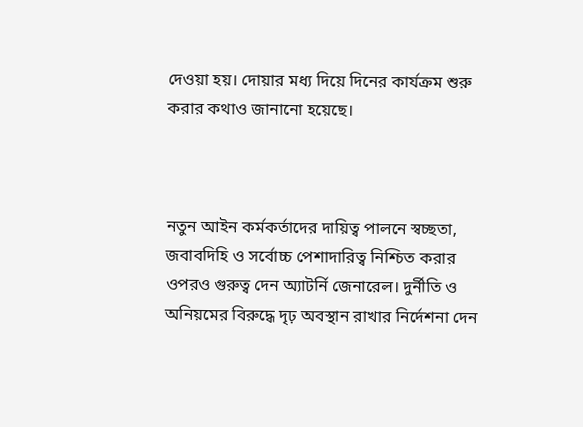দেওয়া হয়। দোয়ার মধ্য দিয়ে দিনের কার্যক্রম শুরু করার কথাও জানানো হয়েছে।



নতুন আইন কর্মকর্তাদের দায়িত্ব পালনে স্বচ্ছতা, জবাবদিহি ও সর্বোচ্চ পেশাদারিত্ব নিশ্চিত করার ওপরও গুরুত্ব দেন অ্যাটর্নি জেনারেল। দুর্নীতি ও অনিয়মের বিরুদ্ধে দৃঢ় অবস্থান রাখার নির্দেশনা দেন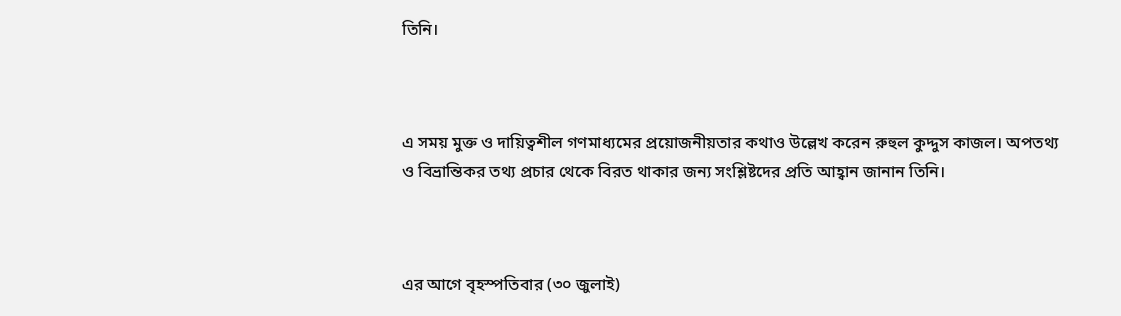তিনি।



এ সময় মুক্ত ও দায়িত্বশীল গণমাধ্যমের প্রয়োজনীয়তার কথাও উল্লেখ করেন রুহুল কুদ্দুস কাজল। অপতথ্য ও বিভ্রান্তিকর তথ্য প্রচার থেকে বিরত থাকার জন্য সংশ্লিষ্টদের প্রতি আহ্বান জানান তিনি।



এর আগে বৃহস্পতিবার (৩০ জুলাই)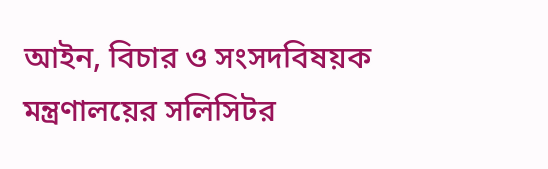আইন, বিচার ও সংসদবিষয়ক মন্ত্রণালয়ের সলিসিটর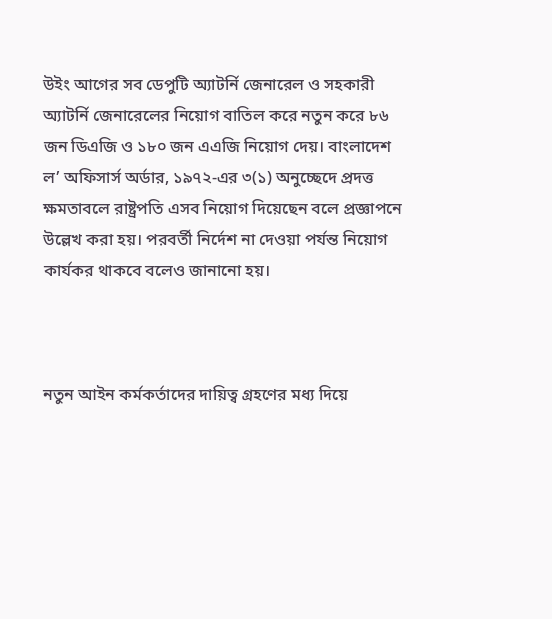উইং আগের সব ডেপুটি অ্যাটর্নি জেনারেল ও সহকারী অ্যাটর্নি জেনারেলের নিয়োগ বাতিল করে নতুন করে ৮৬ জন ডিএজি ও ১৮০ জন এএজি নিয়োগ দেয়। বাংলাদেশ ল’ অফিসার্স অর্ডার, ১৯৭২-এর ৩(১) অনুচ্ছেদে প্রদত্ত ক্ষমতাবলে রাষ্ট্রপতি এসব নিয়োগ দিয়েছেন বলে প্রজ্ঞাপনে উল্লেখ করা হয়। পরবর্তী নির্দেশ না দেওয়া পর্যন্ত নিয়োগ কার্যকর থাকবে বলেও জানানো হয়।



নতুন আইন কর্মকর্তাদের দায়িত্ব গ্রহণের মধ্য দিয়ে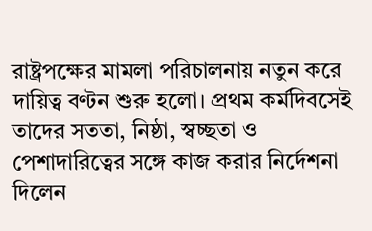রাষ্ট্রপক্ষের মামলা পরিচালনায় নতুন করে দায়িত্ব বণ্টন শুরু হলো। প্রথম কর্মদিবসেই তাদের সততা, নিষ্ঠা, স্বচ্ছতা ও পেশাদারিত্বের সঙ্গে কাজ করার নির্দেশনা দিলেন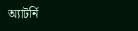অ্যাটর্নি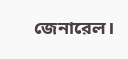জেনারেল।